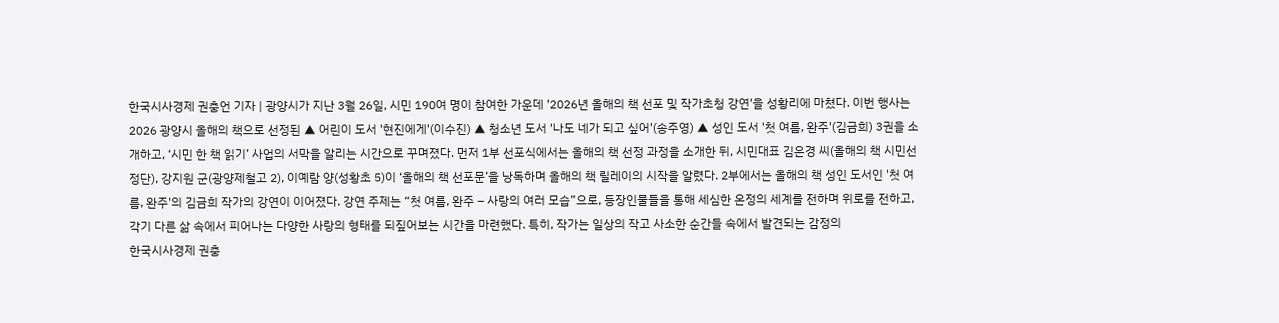한국시사경제 권충언 기자 | 광양시가 지난 3월 26일, 시민 190여 명이 참여한 가운데 '2026년 올해의 책 선포 및 작가초청 강연'을 성황리에 마쳤다. 이번 행사는 2026 광양시 올해의 책으로 선정된 ▲ 어린이 도서 '현진에게'(이수진) ▲ 청소년 도서 '나도 네가 되고 싶어'(송주영) ▲ 성인 도서 '첫 여름, 완주'(김금희) 3권을 소개하고, ‘시민 한 책 읽기’ 사업의 서막을 알리는 시간으로 꾸며졌다. 먼저 1부 선포식에서는 올해의 책 선정 과정을 소개한 뒤, 시민대표 김은경 씨(올해의 책 시민선정단), 강지원 군(광양제철고 2), 이예람 양(성황초 5)이 ‘올해의 책 선포문’을 낭독하며 올해의 책 릴레이의 시작을 알렸다. 2부에서는 올해의 책 성인 도서인 '첫 여름, 완주'의 김금희 작가의 강연이 이어졌다. 강연 주제는 “첫 여름, 완주 – 사랑의 여러 모습”으로, 등장인물들을 통해 세심한 온정의 세계를 전하며 위로를 전하고, 각기 다른 삶 속에서 피어나는 다양한 사랑의 형태를 되짚어보는 시간을 마련했다. 특히, 작가는 일상의 작고 사소한 순간들 속에서 발견되는 감정의
한국시사경제 권충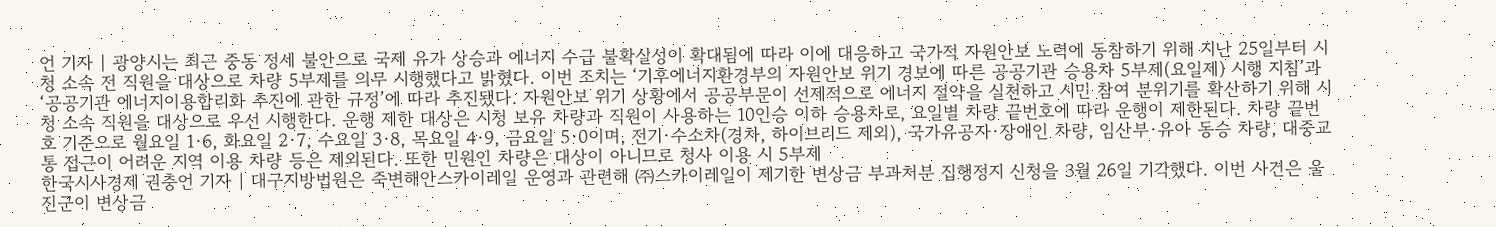언 기자 | 광양시는 최근 중동 정세 불안으로 국제 유가 상승과 에너지 수급 불확실성이 확대됨에 따라 이에 대응하고 국가적 자원안보 노력에 동참하기 위해 지난 25일부터 시청 소속 전 직원을 대상으로 차량 5부제를 의무 시행했다고 밝혔다. 이번 조치는 ‘기후에너지환경부의 자원안보 위기 경보에 따른 공공기관 승용차 5부제(요일제) 시행 지침’과 ‘공공기관 에너지이용합리화 추진에 관한 규정’에 따라 추진됐다. 자원안보 위기 상황에서 공공부문이 선제적으로 에너지 절약을 실천하고 시민 참여 분위기를 확산하기 위해 시청 소속 직원을 대상으로 우선 시행한다. 운행 제한 대상은 시청 보유 차량과 직원이 사용하는 10인승 이하 승용차로, 요일별 차량 끝번호에 따라 운행이 제한된다. 차량 끝번호 기준으로 월요일 1·6, 화요일 2·7, 수요일 3·8, 목요일 4·9, 금요일 5·0이며, 전기·수소차(경차, 하이브리드 제외), 국가유공자·장애인 차량, 임산부·유아 동승 차량, 대중교통 접근이 어려운 지역 이용 차량 등은 제외된다. 또한 민원인 차량은 대상이 아니므로 청사 이용 시 5부제
한국시사경제 권충언 기자 | 대구지방법원은 죽변해안스카이레일 운영과 관련해 ㈜스카이레일이 제기한 변상금 부과처분 집행정지 신청을 3월 26일 기각했다. 이번 사건은 울진군이 변상금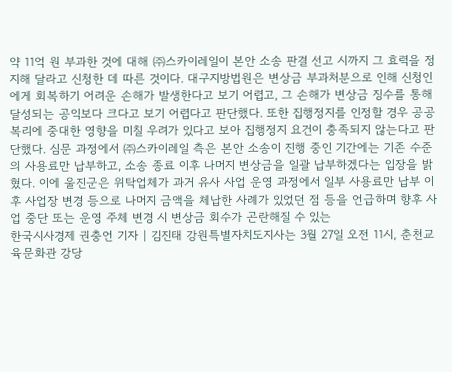약 11억 원 부과한 것에 대해 ㈜스카이레일이 본안 소송 판결 선고 시까지 그 효력을 정지해 달라고 신청한 데 따른 것이다. 대구지방법원은 변상금 부과처분으로 인해 신청인에게 회복하기 어려운 손해가 발생한다고 보기 어렵고, 그 손해가 변상금 징수를 통해 달성되는 공익보다 크다고 보기 어렵다고 판단했다. 또한 집행정지를 인정할 경우 공공복리에 중대한 영향을 미칠 우려가 있다고 보아 집행정지 요건이 충족되지 않는다고 판단했다. 심문 과정에서 ㈜스카이레일 측은 본안 소송이 진행 중인 기간에는 기존 수준의 사용료만 납부하고, 소송 종료 이후 나머지 변상금을 일괄 납부하겠다는 입장을 밝혔다. 이에 울진군은 위탁업체가 과거 유사 사업 운영 과정에서 일부 사용료만 납부 이후 사업장 변경 등으로 나머지 금액을 체납한 사례가 있었던 점 등을 언급하며 향후 사업 중단 또는 운영 주체 변경 시 변상금 회수가 곤란해질 수 있는
한국시사경제 권충언 기자 | 김진태 강원특별자치도지사는 3월 27일 오전 11시, 춘천교육문화관 강당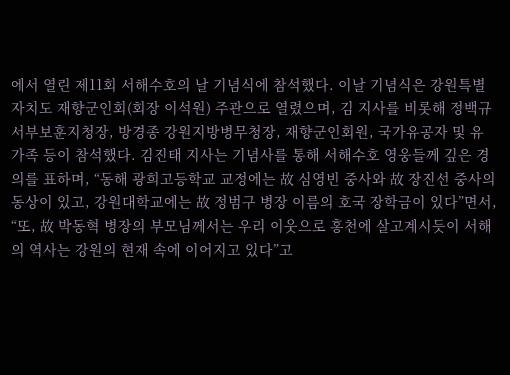에서 열린 제11회 서해수호의 날 기념식에 참석했다. 이날 기념식은 강원특별자치도 재향군인회(회장 이석원) 주관으로 열렸으며, 김 지사를 비롯해 정백규 서부보훈지청장, 방경종 강원지방병무청장, 재향군인회원, 국가유공자 및 유가족 등이 참석했다. 김진태 지사는 기념사를 통해 서해수호 영웅들께 깊은 경의를 표하며, “동해 광희고등학교 교정에는 故 심영빈 중사와 故 장진선 중사의 동상이 있고, 강원대학교에는 故 정범구 병장 이름의 호국 장학금이 있다”면서, “또, 故 박동혁 병장의 부모님께서는 우리 이웃으로 홍천에 살고계시듯이 서해의 역사는 강원의 현재 속에 이어지고 있다”고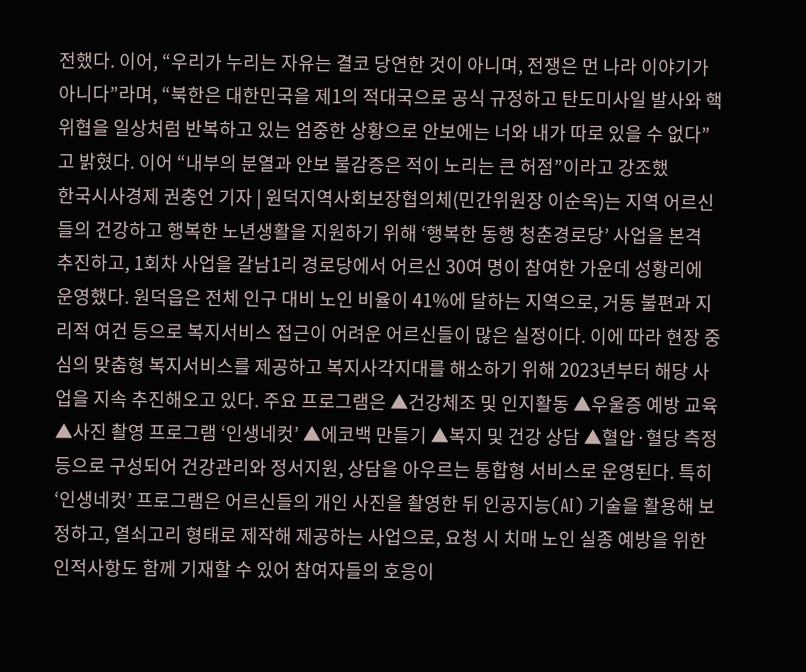전했다. 이어, “우리가 누리는 자유는 결코 당연한 것이 아니며, 전쟁은 먼 나라 이야기가 아니다”라며, “북한은 대한민국을 제1의 적대국으로 공식 규정하고 탄도미사일 발사와 핵위협을 일상처럼 반복하고 있는 엄중한 상황으로 안보에는 너와 내가 따로 있을 수 없다”고 밝혔다. 이어 “내부의 분열과 안보 불감증은 적이 노리는 큰 허점”이라고 강조했
한국시사경제 권충언 기자 | 원덕지역사회보장협의체(민간위원장 이순옥)는 지역 어르신들의 건강하고 행복한 노년생활을 지원하기 위해 ‘행복한 동행 청춘경로당’ 사업을 본격 추진하고, 1회차 사업을 갈남1리 경로당에서 어르신 30여 명이 참여한 가운데 성황리에 운영했다. 원덕읍은 전체 인구 대비 노인 비율이 41%에 달하는 지역으로, 거동 불편과 지리적 여건 등으로 복지서비스 접근이 어려운 어르신들이 많은 실정이다. 이에 따라 현장 중심의 맞춤형 복지서비스를 제공하고 복지사각지대를 해소하기 위해 2023년부터 해당 사업을 지속 추진해오고 있다. 주요 프로그램은 ▲건강체조 및 인지활동 ▲우울증 예방 교육 ▲사진 촬영 프로그램 ‘인생네컷’ ▲에코백 만들기 ▲복지 및 건강 상담 ▲혈압·혈당 측정 등으로 구성되어 건강관리와 정서지원, 상담을 아우르는 통합형 서비스로 운영된다. 특히 ‘인생네컷’ 프로그램은 어르신들의 개인 사진을 촬영한 뒤 인공지능(AI) 기술을 활용해 보정하고, 열쇠고리 형태로 제작해 제공하는 사업으로, 요청 시 치매 노인 실종 예방을 위한 인적사항도 함께 기재할 수 있어 참여자들의 호응이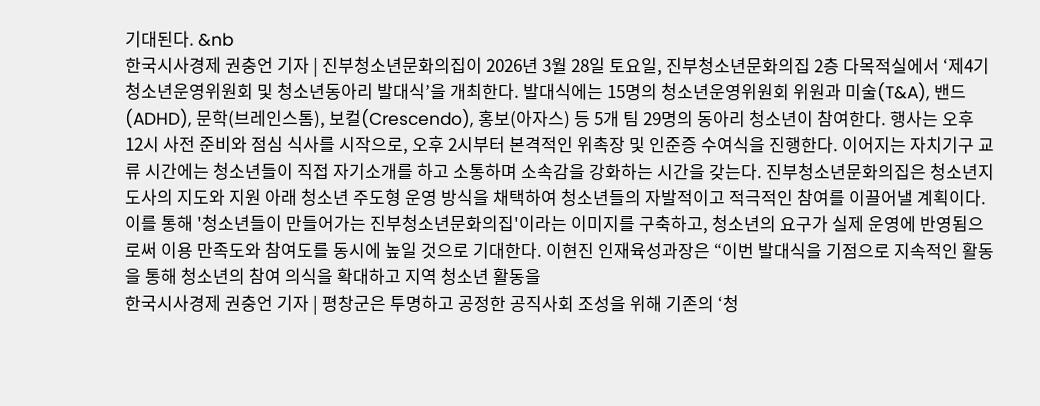기대된다. &nb
한국시사경제 권충언 기자 | 진부청소년문화의집이 2026년 3월 28일 토요일, 진부청소년문화의집 2층 다목적실에서 ‘제4기 청소년운영위원회 및 청소년동아리 발대식’을 개최한다. 발대식에는 15명의 청소년운영위원회 위원과 미술(T&A), 밴드(ADHD), 문학(브레인스톰), 보컬(Crescendo), 홍보(아자스) 등 5개 팀 29명의 동아리 청소년이 참여한다. 행사는 오후 12시 사전 준비와 점심 식사를 시작으로, 오후 2시부터 본격적인 위촉장 및 인준증 수여식을 진행한다. 이어지는 자치기구 교류 시간에는 청소년들이 직접 자기소개를 하고 소통하며 소속감을 강화하는 시간을 갖는다. 진부청소년문화의집은 청소년지도사의 지도와 지원 아래 청소년 주도형 운영 방식을 채택하여 청소년들의 자발적이고 적극적인 참여를 이끌어낼 계획이다. 이를 통해 '청소년들이 만들어가는 진부청소년문화의집'이라는 이미지를 구축하고, 청소년의 요구가 실제 운영에 반영됨으로써 이용 만족도와 참여도를 동시에 높일 것으로 기대한다. 이현진 인재육성과장은 “이번 발대식을 기점으로 지속적인 활동을 통해 청소년의 참여 의식을 확대하고 지역 청소년 활동을
한국시사경제 권충언 기자 | 평창군은 투명하고 공정한 공직사회 조성을 위해 기존의 ‘청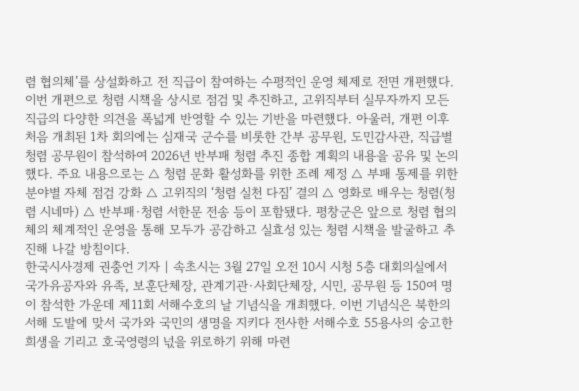렴 협의체’를 상설화하고 전 직급이 참여하는 수평적인 운영 체제로 전면 개편했다. 이번 개편으로 청렴 시책을 상시로 점검 및 추진하고, 고위직부터 실무자까지 모든 직급의 다양한 의견을 폭넓게 반영할 수 있는 기반을 마련했다. 아울러, 개편 이후 처음 개최된 1차 회의에는 심재국 군수를 비롯한 간부 공무원, 도민감사관, 직급별 청렴 공무원이 참석하여 2026년 반부패 청렴 추진 종합 계획의 내용을 공유 및 논의했다. 주요 내용으로는 △ 청렴 문화 활성화를 위한 조례 제정 △ 부패 통제를 위한 분야별 자체 점검 강화 △ 고위직의 ‘청렴 실천 다짐’ 결의 △ 영화로 배우는 청렴(청렴 시네마) △ 반부패·청렴 서한문 전송 등이 포함됐다. 평창군은 앞으로 청렴 협의체의 체계적인 운영을 통해 모두가 공감하고 실효성 있는 청렴 시책을 발굴하고 추진해 나갈 방침이다.
한국시사경제 권충언 기자 | 속초시는 3월 27일 오전 10시 시청 5층 대회의실에서 국가유공자와 유족, 보훈단체장, 관계기관·사회단체장, 시민, 공무원 등 150여 명이 참석한 가운데 제11회 서해수호의 날 기념식을 개최했다. 이번 기념식은 북한의 서해 도발에 맞서 국가와 국민의 생명을 지키다 전사한 서해수호 55용사의 숭고한 희생을 기리고 호국영령의 넋을 위로하기 위해 마련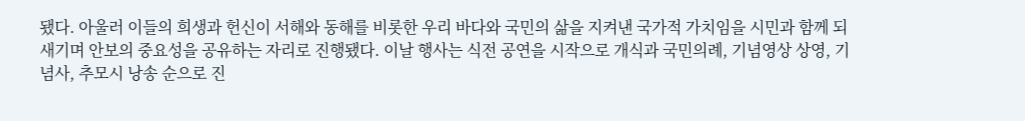됐다. 아울러 이들의 희생과 헌신이 서해와 동해를 비롯한 우리 바다와 국민의 삶을 지켜낸 국가적 가치임을 시민과 함께 되새기며 안보의 중요성을 공유하는 자리로 진행됐다. 이날 행사는 식전 공연을 시작으로 개식과 국민의례, 기념영상 상영, 기념사, 추모시 낭송 순으로 진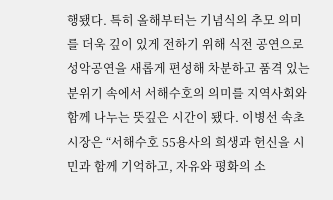행됐다. 특히 올해부터는 기념식의 추모 의미를 더욱 깊이 있게 전하기 위해 식전 공연으로 성악공연을 새롭게 편성해 차분하고 품격 있는 분위기 속에서 서해수호의 의미를 지역사회와 함께 나누는 뜻깊은 시간이 됐다. 이병선 속초시장은 “서해수호 55용사의 희생과 헌신을 시민과 함께 기억하고, 자유와 평화의 소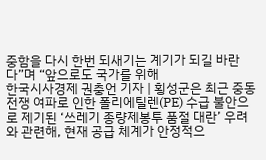중함을 다시 한번 되새기는 계기가 되길 바란다”며 “앞으로도 국가를 위해
한국시사경제 권충언 기자 | 횡성군은 최근 중동 전쟁 여파로 인한 폴리에틸렌(PE) 수급 불안으로 제기된 ‘쓰레기 종량제봉투 품절 대란’ 우려와 관련해, 현재 공급 체계가 안정적으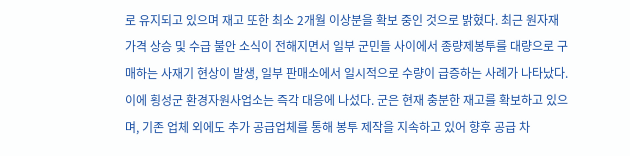로 유지되고 있으며 재고 또한 최소 2개월 이상분을 확보 중인 것으로 밝혔다. 최근 원자재 가격 상승 및 수급 불안 소식이 전해지면서 일부 군민들 사이에서 종량제봉투를 대량으로 구매하는 사재기 현상이 발생, 일부 판매소에서 일시적으로 수량이 급증하는 사례가 나타났다. 이에 횡성군 환경자원사업소는 즉각 대응에 나섰다. 군은 현재 충분한 재고를 확보하고 있으며, 기존 업체 외에도 추가 공급업체를 통해 봉투 제작을 지속하고 있어 향후 공급 차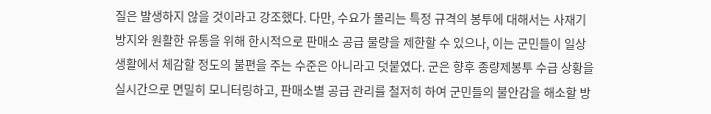질은 발생하지 않을 것이라고 강조했다. 다만, 수요가 몰리는 특정 규격의 봉투에 대해서는 사재기 방지와 원활한 유통을 위해 한시적으로 판매소 공급 물량을 제한할 수 있으나, 이는 군민들이 일상생활에서 체감할 정도의 불편을 주는 수준은 아니라고 덧붙였다. 군은 향후 종량제봉투 수급 상황을 실시간으로 면밀히 모니터링하고, 판매소별 공급 관리를 철저히 하여 군민들의 불안감을 해소할 방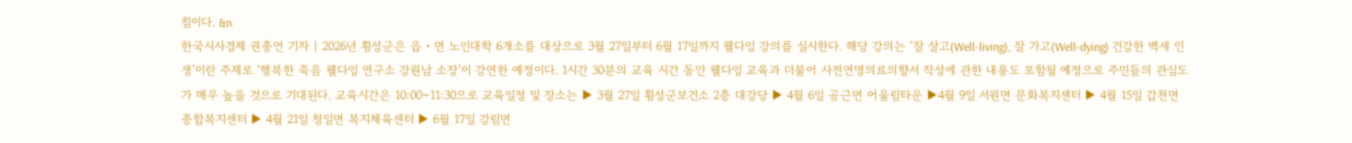침이다. &n
한국시사경제 권충언 기자 | 2026년 횡성군은 읍・면 노인대학 6개소를 대상으로 3월 27일부터 6월 17일까지 웰다잉 강의를 실시한다. 해당 강의는 ‘잘 살고(Well-living), 잘 가고(Well-dying) 건강한 백세 인생’이란 주제로 ‘행복한 죽음 웰다잉 연구소 강원남 소장’이 강연한 예정이다. 1시간 30분의 교육 시간 동안 웰다잉 교육과 더불어 사전연명의료의향서 작성에 관한 내용도 포함될 예정으로 주민들의 관심도가 매우 높을 것으로 기대된다. 교육시간은 10:00~11:30으로 교육일정 및 장소는 ▶ 3월 27일 횡성군보건소 2층 대강당 ▶ 4월 6일 공근면 어울림타운 ▶4월 9일 서원면 문화복지센터 ▶ 4월 15일 갑천면 종합복지센터 ▶ 4월 21일 청일면 복지체육센터 ▶ 6월 17일 강림면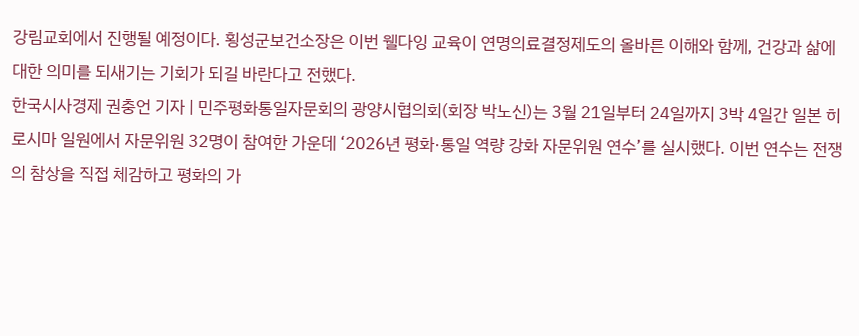강림교회에서 진행될 예정이다. 횡성군보건소장은 이번 웰다잉 교육이 연명의료결정제도의 올바른 이해와 함께, 건강과 삶에 대한 의미를 되새기는 기회가 되길 바란다고 전했다.
한국시사경제 권충언 기자 | 민주평화통일자문회의 광양시협의회(회장 박노신)는 3월 21일부터 24일까지 3박 4일간 일본 히로시마 일원에서 자문위원 32명이 참여한 가운데 ‘2026년 평화·통일 역량 강화 자문위원 연수’를 실시했다. 이번 연수는 전쟁의 참상을 직접 체감하고 평화의 가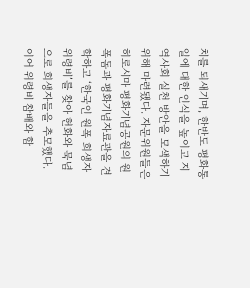치를 되새기며, 한반도 평화통일에 대한 인식을 높이고 지역사회 실천 방안을 모색하기 위해 마련됐다. 자문위원들은 히로시마 평화기념공원의 원폭돔과 평화기념자료관을 견학하고 ‘한국인 원폭 희생자 위령비’를 찾아 헌화와 묵념으로 희생자들을 추모했다. 이어 위령비 참배와 함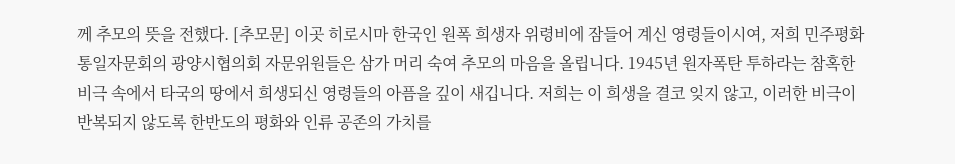께 추모의 뜻을 전했다. [추모문] 이곳 히로시마 한국인 원폭 희생자 위령비에 잠들어 계신 영령들이시여, 저희 민주평화통일자문회의 광양시협의회 자문위원들은 삼가 머리 숙여 추모의 마음을 올립니다. 1945년 원자폭탄 투하라는 참혹한 비극 속에서 타국의 땅에서 희생되신 영령들의 아픔을 깊이 새깁니다. 저희는 이 희생을 결코 잊지 않고, 이러한 비극이 반복되지 않도록 한반도의 평화와 인류 공존의 가치를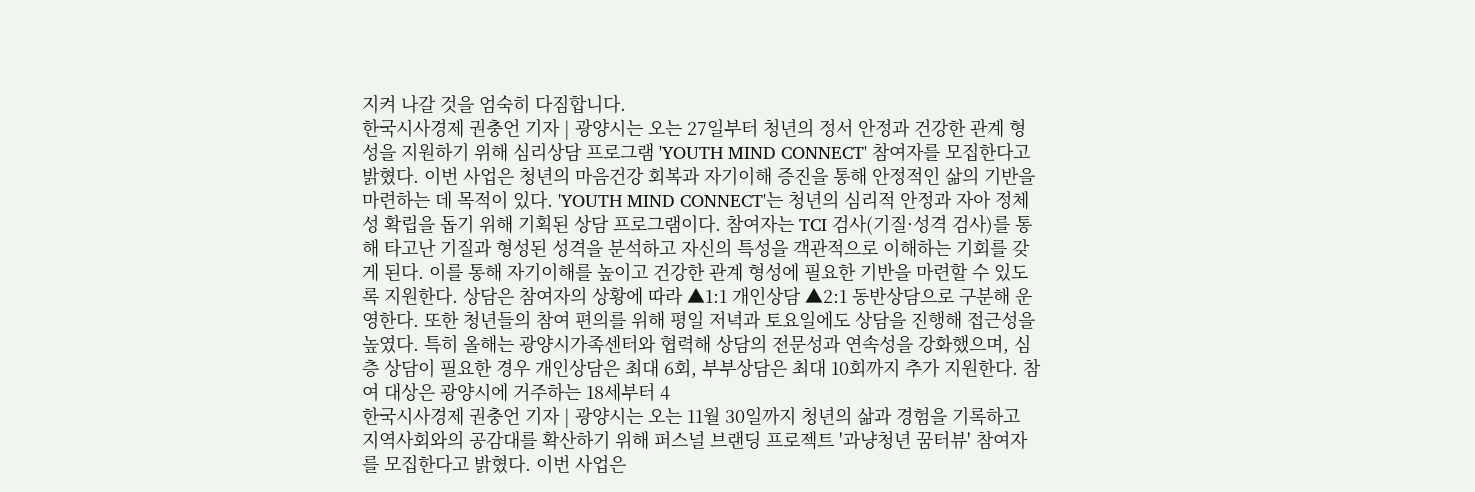지켜 나갈 것을 엄숙히 다짐합니다.
한국시사경제 권충언 기자 | 광양시는 오는 27일부터 청년의 정서 안정과 건강한 관계 형성을 지원하기 위해 심리상담 프로그램 'YOUTH MIND CONNECT' 참여자를 모집한다고 밝혔다. 이번 사업은 청년의 마음건강 회복과 자기이해 증진을 통해 안정적인 삶의 기반을 마련하는 데 목적이 있다. 'YOUTH MIND CONNECT'는 청년의 심리적 안정과 자아 정체성 확립을 돕기 위해 기획된 상담 프로그램이다. 참여자는 TCI 검사(기질·성격 검사)를 통해 타고난 기질과 형성된 성격을 분석하고 자신의 특성을 객관적으로 이해하는 기회를 갖게 된다. 이를 통해 자기이해를 높이고 건강한 관계 형성에 필요한 기반을 마련할 수 있도록 지원한다. 상담은 참여자의 상황에 따라 ▲1:1 개인상담 ▲2:1 동반상담으로 구분해 운영한다. 또한 청년들의 참여 편의를 위해 평일 저녁과 토요일에도 상담을 진행해 접근성을 높였다. 특히 올해는 광양시가족센터와 협력해 상담의 전문성과 연속성을 강화했으며, 심층 상담이 필요한 경우 개인상담은 최대 6회, 부부상담은 최대 10회까지 추가 지원한다. 참여 대상은 광양시에 거주하는 18세부터 4
한국시사경제 권충언 기자 | 광양시는 오는 11월 30일까지 청년의 삶과 경험을 기록하고 지역사회와의 공감대를 확산하기 위해 퍼스널 브랜딩 프로젝트 '과냥청년 꿈터뷰' 참여자를 모집한다고 밝혔다. 이번 사업은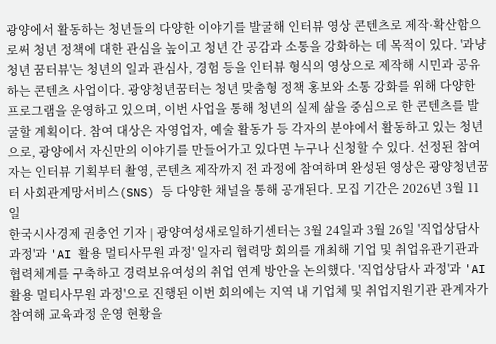광양에서 활동하는 청년들의 다양한 이야기를 발굴해 인터뷰 영상 콘텐츠로 제작·확산함으로써 청년 정책에 대한 관심을 높이고 청년 간 공감과 소통을 강화하는 데 목적이 있다. '과냥청년 꿈터뷰'는 청년의 일과 관심사, 경험 등을 인터뷰 형식의 영상으로 제작해 시민과 공유하는 콘텐츠 사업이다. 광양청년꿈터는 청년 맞춤형 정책 홍보와 소통 강화를 위해 다양한 프로그램을 운영하고 있으며, 이번 사업을 통해 청년의 실제 삶을 중심으로 한 콘텐츠를 발굴할 계획이다. 참여 대상은 자영업자, 예술 활동가 등 각자의 분야에서 활동하고 있는 청년으로, 광양에서 자신만의 이야기를 만들어가고 있다면 누구나 신청할 수 있다. 선정된 참여자는 인터뷰 기획부터 촬영, 콘텐츠 제작까지 전 과정에 참여하며 완성된 영상은 광양청년꿈터 사회관계망서비스(SNS) 등 다양한 채널을 통해 공개된다. 모집 기간은 2026년 3월 11일
한국시사경제 권충언 기자 | 광양여성새로일하기센터는 3월 24일과 3월 26일 '직업상담사 과정'과 'AI 활용 멀티사무원 과정' 일자리 협력망 회의를 개최해 기업 및 취업유관기관과 협력체계를 구축하고 경력보유여성의 취업 연계 방안을 논의했다. '직업상담사 과정'과 'AI 활용 멀티사무원 과정'으로 진행된 이번 회의에는 지역 내 기업체 및 취업지원기관 관계자가 참여해 교육과정 운영 현황을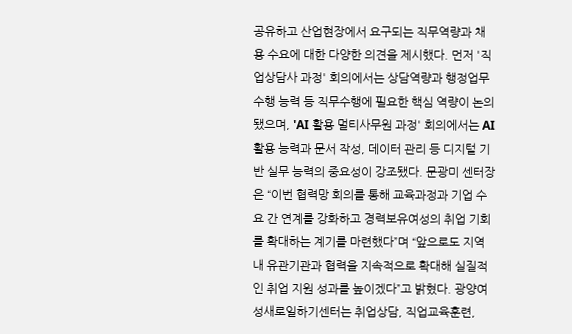공유하고 산업현장에서 요구되는 직무역량과 채용 수요에 대한 다양한 의견을 제시했다. 먼저 '직업상담사 과정' 회의에서는 상담역량과 행정업무 수행 능력 등 직무수행에 필요한 핵심 역량이 논의됐으며, 'AI 활용 멀티사무원 과정' 회의에서는 AI 활용 능력과 문서 작성, 데이터 관리 등 디지털 기반 실무 능력의 중요성이 강조됐다. 문광미 센터장은 “이번 협력망 회의를 통해 교육과정과 기업 수요 간 연계를 강화하고 경력보유여성의 취업 기회를 확대하는 계기를 마련했다”며 “앞으로도 지역 내 유관기관과 협력을 지속적으로 확대해 실질적인 취업 지원 성과를 높이겠다”고 밝혔다. 광양여성새로일하기센터는 취업상담, 직업교육훈련,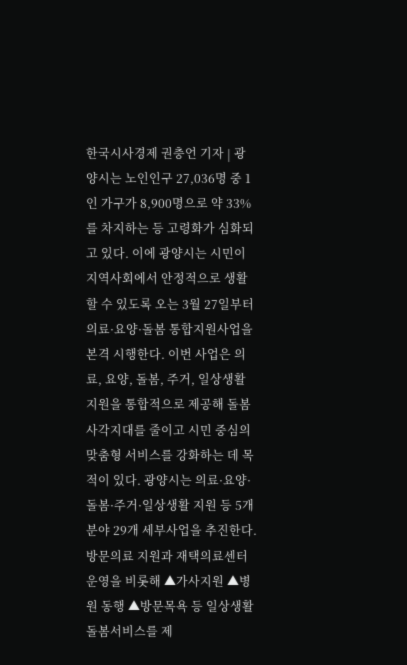한국시사경제 권충언 기자 | 광양시는 노인인구 27,036명 중 1인 가구가 8,900명으로 약 33%를 차지하는 등 고령화가 심화되고 있다. 이에 광양시는 시민이 지역사회에서 안정적으로 생활할 수 있도록 오는 3월 27일부터 의료·요양·돌봄 통합지원사업을 본격 시행한다. 이번 사업은 의료, 요양, 돌봄, 주거, 일상생활 지원을 통합적으로 제공해 돌봄 사각지대를 줄이고 시민 중심의 맞춤형 서비스를 강화하는 데 목적이 있다. 광양시는 의료·요양·돌봄·주거·일상생활 지원 등 5개 분야 29개 세부사업을 추진한다. 방문의료 지원과 재택의료센터 운영을 비롯해 ▲가사지원 ▲병원 동행 ▲방문목욕 등 일상생활 돌봄서비스를 제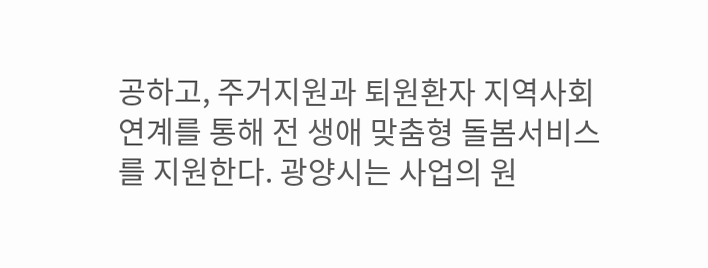공하고, 주거지원과 퇴원환자 지역사회 연계를 통해 전 생애 맞춤형 돌봄서비스를 지원한다. 광양시는 사업의 원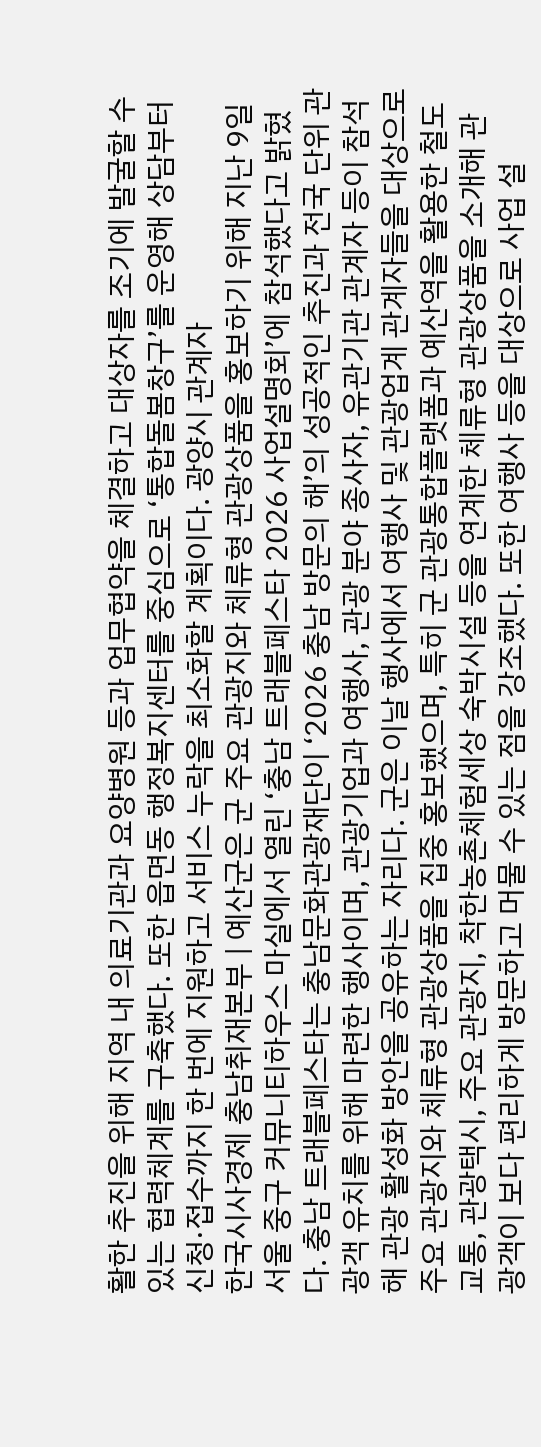활한 추진을 위해 지역 내 의료기관과 요양병원 등과 업무협약을 체결하고 대상자를 조기에 발굴할 수 있는 협력체계를 구축했다. 또한 읍면동 행정복지센터를 중심으로 ‘통합돌봄창구’를 운영해 상담부터 신청·접수까지 한 번에 지원하고 서비스 누락을 최소화할 계획이다. 광양시 관계자
한국시사경제 충남취재본부 | 예산군은 군 주요 관광지와 체류형 관광상품을 홍보하기 위해 지난 9일 서울 중구 커뮤니티하우스 마실에서 열린 ‘충남 트래블페스타 2026 사업설명회’에 참석했다고 밝혔다. 충남 트래블페스타는 충남문화관광재단이 ‘2026 충남 방문의 해’의 성공적인 추진과 전국 단위 관광객 유치를 위해 마련한 행사이며, 관광기업과 여행사, 관광 분야 종사자, 유관기관 관계자 등이 참석해 관광 활성화 방안을 공유하는 자리다. 군은 이날 행사에서 여행사 및 관광업계 관계자들을 대상으로 주요 관광지와 체류형 관광상품을 집중 홍보했으며, 특히 군 관광통합플랫폼과 예산역을 활용한 철도교통, 관광택시, 주요 관광지, 착한농촌체험세상 숙박시설 등을 연계한 체류형 관광상품을 소개해 관광객이 보다 편리하게 방문하고 머물 수 있는 점을 강조했다. 또한 여행사 등을 대상으로 사업 설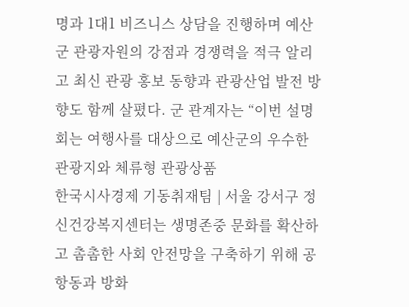명과 1대1 비즈니스 상담을 진행하며 예산군 관광자원의 강점과 경쟁력을 적극 알리고 최신 관광 홍보 동향과 관광산업 발전 방향도 함께 살폈다. 군 관계자는 “이번 설명회는 여행사를 대상으로 예산군의 우수한 관광지와 체류형 관광상품
한국시사경제 기동취재팀 | 서울 강서구 정신건강복지센터는 생명존중 문화를 확산하고 촘촘한 사회 안전망을 구축하기 위해 공항동과 방화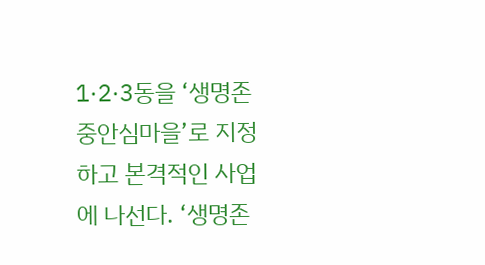1·2·3동을 ‘생명존중안심마을’로 지정하고 본격적인 사업에 나선다. ‘생명존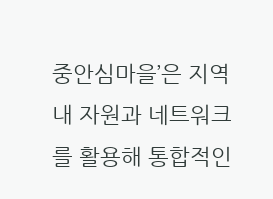중안심마을’은 지역 내 자원과 네트워크를 활용해 통합적인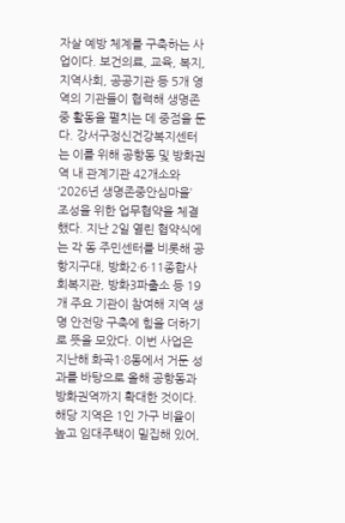자살 예방 체계를 구축하는 사업이다. 보건의료, 교육, 복지, 지역사회, 공공기관 등 5개 영역의 기관들이 협력해 생명존중 활동을 펼치는 데 중점을 둔다. 강서구정신건강복지센터는 이를 위해 공항동 및 방화권역 내 관계기관 42개소와 ‘2026년 생명존중안심마을’ 조성을 위한 업무협약을 체결했다. 지난 2일 열린 협약식에는 각 동 주민센터를 비롯해 공항지구대, 방화2·6·11종합사회복지관, 방화3파출소 등 19개 주요 기관이 참여해 지역 생명 안전망 구축에 힘을 더하기로 뜻을 모았다. 이번 사업은 지난해 화곡1·8동에서 거둔 성과를 바탕으로 올해 공항동과 방화권역까지 확대한 것이다. 해당 지역은 1인 가구 비율이 높고 임대주택이 밀집해 있어,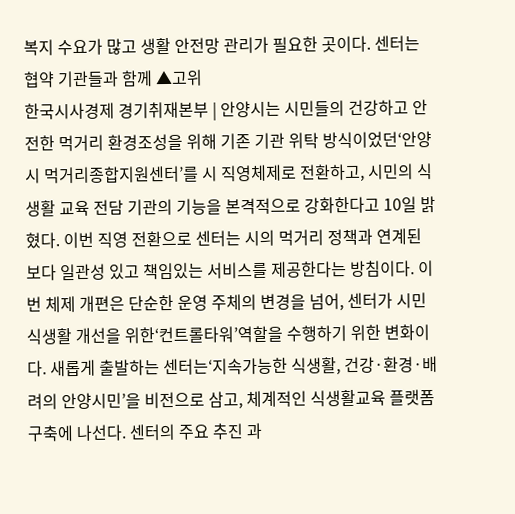복지 수요가 많고 생활 안전망 관리가 필요한 곳이다. 센터는 협약 기관들과 함께 ▲고위
한국시사경제 경기취재본부 | 안양시는 시민들의 건강하고 안전한 먹거리 환경조성을 위해 기존 기관 위탁 방식이었던‘안양시 먹거리종합지원센터’를 시 직영체제로 전환하고, 시민의 식생활 교육 전담 기관의 기능을 본격적으로 강화한다고 10일 밝혔다. 이번 직영 전환으로 센터는 시의 먹거리 정책과 연계된 보다 일관성 있고 책임있는 서비스를 제공한다는 방침이다. 이번 체제 개편은 단순한 운영 주체의 변경을 넘어, 센터가 시민 식생활 개선을 위한‘컨트롤타워’역할을 수행하기 위한 변화이다. 새롭게 출발하는 센터는‘지속가능한 식생활, 건강·환경·배려의 안양시민’을 비전으로 삼고, 체계적인 식생활교육 플랫폼 구축에 나선다. 센터의 주요 추진 과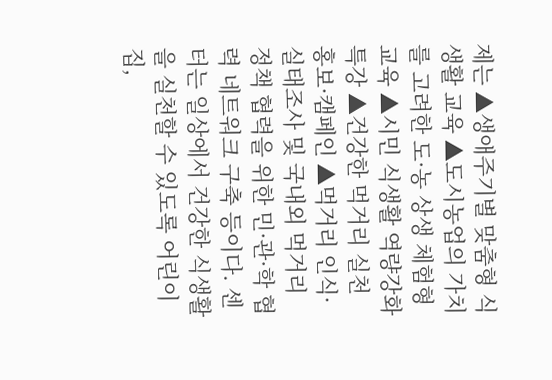제는 ▲생애주기별 맞춤형 식생활 교육 ▲도시농업의 가치를 고려한 도·농 상생 체험형 교육 ▲시민 식생활 역량강화 특강 ▲건강한 먹거리 실천 홍보·캠페인 ▲먹거리 인식·실태조사 및 국내외 먹거리 정책 협력을 위한 민·관·학 협력 네트워크 구축 등이다. 센터는 일상에서 건강한 식생활을 실천할 수 있도록 어린이집,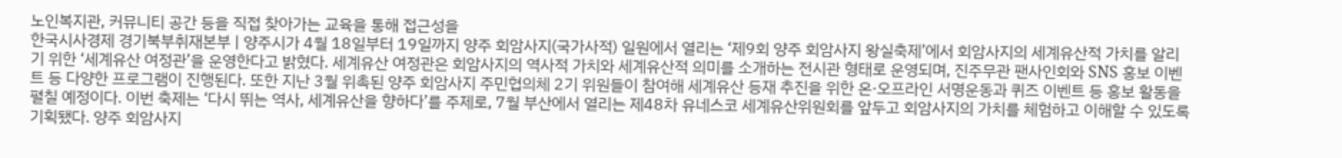노인복지관, 커뮤니티 공간 등을 직접 찾아가는 교육을 통해 접근성을
한국시사경제 경기북부취재본부 | 양주시가 4월 18일부터 19일까지 양주 회암사지(국가사적) 일원에서 열리는 ‘제9회 양주 회암사지 왕실축제’에서 회암사지의 세계유산적 가치를 알리기 위한 ‘세계유산 여정관’을 운영한다고 밝혔다. 세계유산 여정관은 회암사지의 역사적 가치와 세계유산적 의미를 소개하는 전시관 형태로 운영되며, 진주무관 팬사인회와 SNS 홍보 이벤트 등 다양한 프로그램이 진행된다. 또한 지난 3월 위촉된 양주 회암사지 주민협의체 2기 위원들이 참여해 세계유산 등재 추진을 위한 온·오프라인 서명운동과 퀴즈 이벤트 등 홍보 활동을 펼칠 예정이다. 이번 축제는 ‘다시 뛰는 역사, 세계유산을 향하다’를 주제로, 7월 부산에서 열리는 제48차 유네스코 세계유산위원회를 앞두고 회암사지의 가치를 체험하고 이해할 수 있도록 기획됐다. 양주 회암사지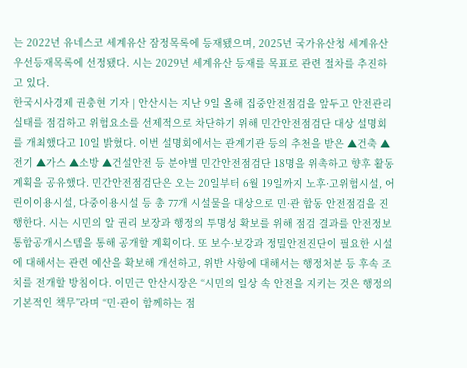는 2022년 유네스코 세계유산 잠정목록에 등재됐으며, 2025년 국가유산청 세계유산 우선등재목록에 선정됐다. 시는 2029년 세계유산 등재를 목표로 관련 절차를 추진하고 있다.
한국시사경제 권충현 기자 | 안산시는 지난 9일 올해 집중안전점검을 앞두고 안전관리 실태를 점검하고 위험요소를 선제적으로 차단하기 위해 민간안전점검단 대상 설명회를 개최했다고 10일 밝혔다. 이번 설명회에서는 관계기관 등의 추천을 받은 ▲건축 ▲전기 ▲가스 ▲소방 ▲건설안전 등 분야별 민간안전점검단 18명을 위촉하고 향후 활동 계획을 공유했다. 민간안전점검단은 오는 20일부터 6월 19일까지 노후·고위험시설, 어린이이용시설, 다중이용시설 등 총 77개 시설물을 대상으로 민·관 합동 안전점검을 진행한다. 시는 시민의 알 권리 보장과 행정의 투명성 확보를 위해 점검 결과를 안전정보 통합공개시스템을 통해 공개할 계획이다. 또 보수·보강과 정밀안전진단이 필요한 시설에 대해서는 관련 예산을 확보해 개선하고, 위반 사항에 대해서는 행정처분 등 후속 조치를 전개할 방침이다. 이민근 안산시장은 “시민의 일상 속 안전을 지키는 것은 행정의 기본적인 책무”라며 “민·관이 함께하는 점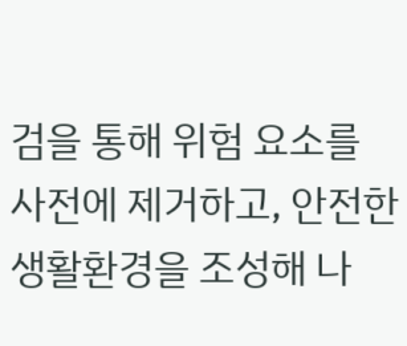검을 통해 위험 요소를 사전에 제거하고, 안전한 생활환경을 조성해 나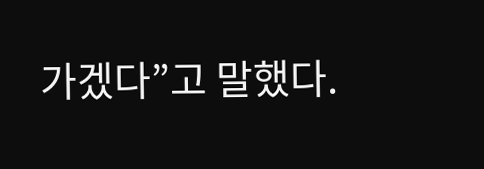가겠다”고 말했다.